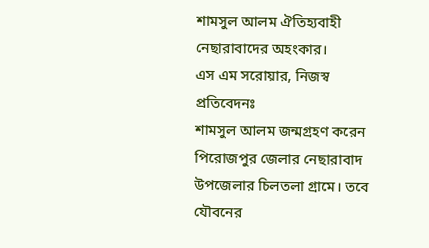শামসুল আলম ঐতিহ্যবাহী নেছারাবাদের অহংকার।
এস এম সরোয়ার, নিজস্ব প্রতিবেদনঃ
শামসুল আলম জন্মগ্রহণ করেন পিরোজপুর জেলার নেছারাবাদ উপজেলার চিলতলা গ্রামে। তবে যৌবনের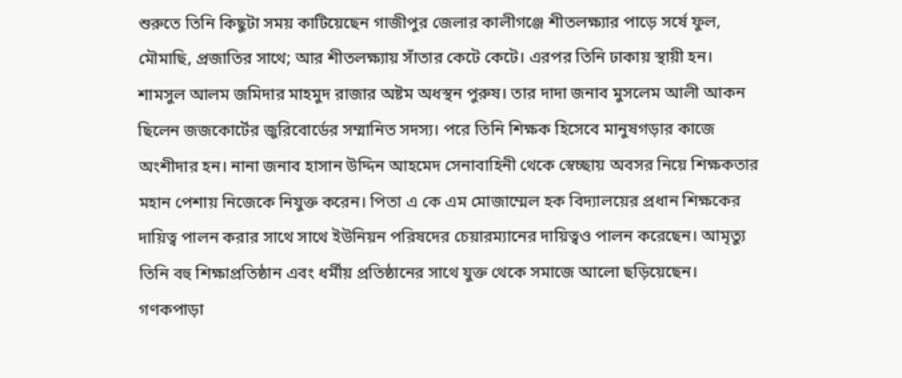শুরুতে তিনি কিছুটা সময় কাটিয়েছেন গাজীপুর জেলার কালীগঞ্জে শীতলক্ষ্যার পাড়ে সর্ষে ফুল, মৌমাছি, প্রজাতির সাথে; আর শীতলক্ষ্যায় সাঁতার কেটে কেটে। এরপর তিনি ঢাকায় স্থায়ী হন।
শামসুল আলম জমিদার মাহমুদ রাজার অষ্টম অধস্থন পুরুষ। তার দাদা জনাব মুসলেম আলী আকন ছিলেন জজকোর্টের জুরিবোর্ডের সম্মানিত সদস্য। পরে তিনি শিক্ষক হিসেবে মানুষগড়ার কাজে অংশীদার হন। নানা জনাব হাসান উদ্দিন আহমেদ সেনাবাহিনী থেকে স্বেচ্ছায় অবসর নিয়ে শিক্ষকতার মহান পেশায় নিজেকে নিযুক্ত করেন। পিতা এ কে এম মোজাম্মেল হক বিদ্যালয়ের প্রধান শিক্ষকের দায়িত্ব পালন করার সাথে সাথে ইউনিয়ন পরিষদের চেয়ারম্যানের দায়িত্বও পালন করেছেন। আমৃত্যু তিনি বহু শিক্ষাপ্রতিষ্ঠান এবং ধর্মীয় প্রতিষ্ঠানের সাথে যুক্ত থেকে সমাজে আলো ছড়িয়েছেন। গণকপাড়া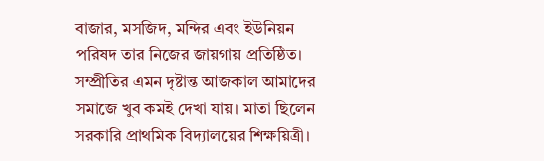বাজার, মসজিদ, মন্দির এবং ইউনিয়ন পরিষদ তার নিজের জায়গায় প্রতিষ্ঠিত। সম্প্রীতির এমন দৃষ্টান্ত আজকাল আমাদের সমাজে খুব কমই দেখা যায়। মাতা ছিলেন সরকারি প্রাথমিক বিদ্যালয়ের শিক্ষয়িত্রী।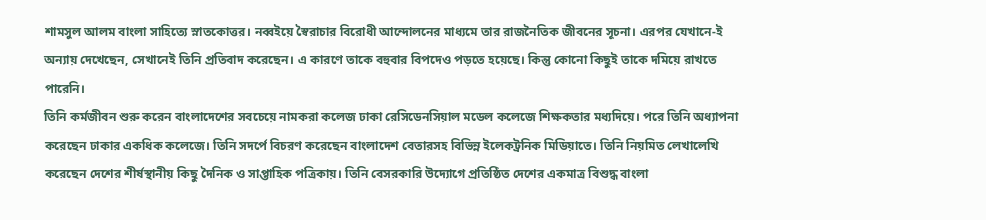শামসুল আলম বাংলা সাহিত্যে স্নাতকোত্তর। নব্বইয়ে স্বৈরাচার বিরোধী আন্দোলনের মাধ্যমে তার রাজনৈতিক জীবনের সূচনা। এরপর যেখানে-ই অন্যায় দেখেছেন, সেখানেই তিনি প্রতিবাদ করেছেন। এ কারণে তাকে বহুবার বিপদেও পড়তে হয়েছে। কিন্তু কোনো কিছুই তাকে দমিয়ে রাখতে পারেনি।
তিনি কর্মজীবন শুরু করেন বাংলাদেশের সবচেয়ে নামকরা কলেজ ঢাকা রেসিডেনসিয়াল মডেল কলেজে শিক্ষকতার মধ্যদিয়ে। পরে তিনি অধ্যাপনা করেছেন ঢাকার একধিক কলেজে। তিনি সদর্পে বিচরণ করেছেন বাংলাদেশ বেতারসহ বিভিন্ন ইলেকট্রনিক মিডিয়াতে। তিনি নিয়মিত লেখালেখি করেছেন দেশের শীর্ষস্থানীয় কিছু দৈনিক ও সাপ্তাহিক পত্রিকায়। তিনি বেসরকারি উদ্যোগে প্রতিষ্ঠিত দেশের একমাত্র বিশুদ্ধ বাংলা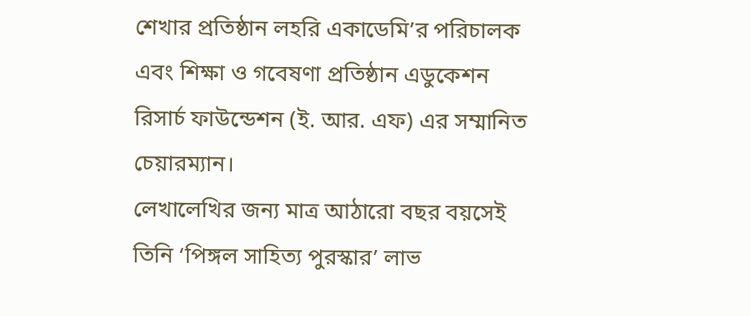শেখার প্রতিষ্ঠান লহরি একাডেমি’র পরিচালক এবং শিক্ষা ও গবেষণা প্রতিষ্ঠান এডুকেশন রিসার্চ ফাউন্ডেশন (ই. আর. এফ) এর সম্মানিত চেয়ারম্যান।
লেখালেখির জন্য মাত্র আঠারো বছর বয়সেই তিনি ‘পিঙ্গল সাহিত্য পুরস্কার’ লাভ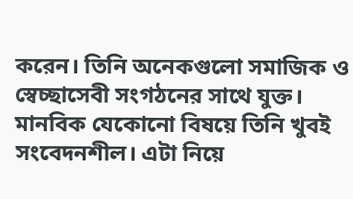করেন। তিনি অনেকগুলো সমাজিক ও স্বেচ্ছাসেবী সংগঠনের সাথে যুক্ত। মানবিক যেকোনো বিষয়ে তিনি খুবই সংবেদনশীল। এটা নিয়ে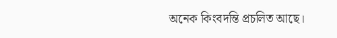অনেক কিংবদন্তি প্রচলিত আছে।